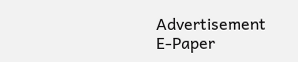Advertisement
E-Paper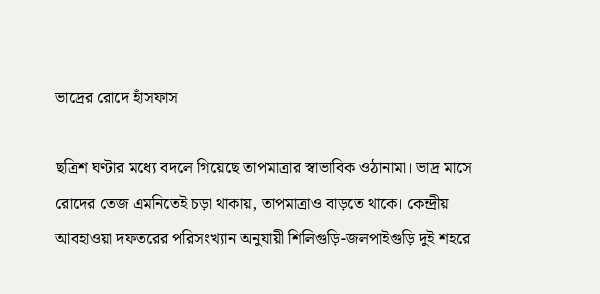ভাদ্রের রোদে হাঁসফাস

ছত্রিশ ঘণ্টার মধ্যে বদলে গিয়েছে তাপমাত্রার স্বাভাবিক ওঠানামা। ভাদ্র মাসে রোদের তেজ এমনিতেই চড়া থাকায়, তাপমাত্রাও বাড়তে থাকে। কেন্দ্রীয় আবহাওয়া দফতরের পরিসংখ্যান অনুযায়ী শিলিগুড়ি-জলপাইগুড়ি দুই শহরে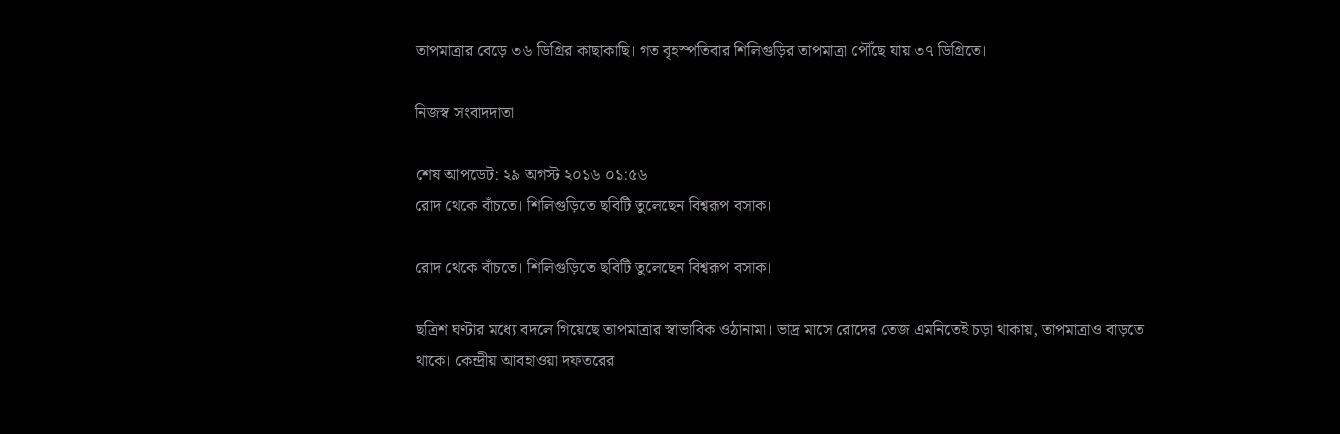তাপমাত্রার বেড়ে ৩৬ ডিগ্রির কাছাকাছি। গত বৃহস্পতিবার শিলিগুড়ির তাপমাত্রা পৌঁছে যায় ৩৭ ডিগ্রিতে।

নিজস্ব সংবাদদাতা

শেষ আপডেট: ২৯ অগস্ট ২০১৬ ০১:৫৬
রোদ থেকে বাঁচতে। শিলিগুড়িতে ছবিটি তুলেছেন বিশ্বরূপ বসাক।

রোদ থেকে বাঁচতে। শিলিগুড়িতে ছবিটি তুলেছেন বিশ্বরূপ বসাক।

ছত্রিশ ঘণ্টার মধ্যে বদলে গিয়েছে তাপমাত্রার স্বাভাবিক ওঠানামা। ভাদ্র মাসে রোদের তেজ এমনিতেই চড়া থাকায়, তাপমাত্রাও বাড়তে থাকে। কেন্দ্রীয় আবহাওয়া দফতরের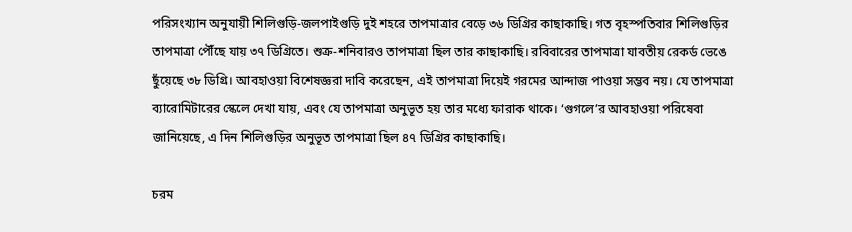পরিসংখ্যান অনুযায়ী শিলিগুড়ি-জলপাইগুড়ি দুই শহরে তাপমাত্রার বেড়ে ৩৬ ডিগ্রির কাছাকাছি। গত বৃহস্পতিবার শিলিগুড়ির তাপমাত্রা পৌঁছে যায় ৩৭ ডিগ্রিতে। শুক্র-শনিবারও তাপমাত্রা ছিল তার কাছাকাছি। রবিবারের তাপমাত্রা যাবতীয় রেকর্ড ভেঙে ছুঁয়েছে ৩৮ ডিগ্রি। আবহাওয়া বিশেষজ্ঞরা দাবি করেছেন, এই তাপমাত্রা দিয়েই গরমের আন্দাজ পাওয়া সম্ভব নয়। যে তাপমাত্রা ব্যারোমিটারের স্কেলে দেখা যায়, এবং যে তাপমাত্রা অনুভূত হয় তার মধ্যে ফারাক থাকে। ‘গুগলে’র আবহাওয়া পরিষেবা জানিয়েছে, এ দিন শিলিগুড়ির অনুভূত তাপমাত্রা ছিল ৪৭ ডিগ্রির কাছাকাছি।

চরম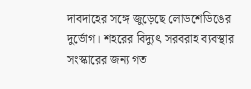দাবদাহের সঙ্গে জুড়েছে লোডশেডিঙের দুর্ভোগ। শহরের বিদ্যুৎ সরবরাহ ব্যবস্থার সংস্কারের জন্য গত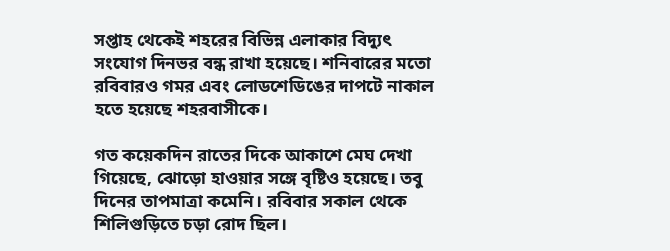সপ্তাহ থেকেই শহরের বিভিন্ন এলাকার বিদ্যুৎ সংযোগ দিনভর বন্ধ রাখা হয়েছে। শনিবারের মতো রবিবারও গমর এবং লোডশেডিঙের দাপটে নাকাল হতে হয়েছে শহরবাসীকে।

গত কয়েকদিন রাতের দিকে আকাশে মেঘ দেখা গিয়েছে, ঝোড়ো হাওয়ার সঙ্গে বৃষ্টিও হয়েছে। তবু দিনের তাপমাত্রা কমেনি। রবিবার সকাল থেকে শিলিগুড়িতে চড়া রোদ ছিল।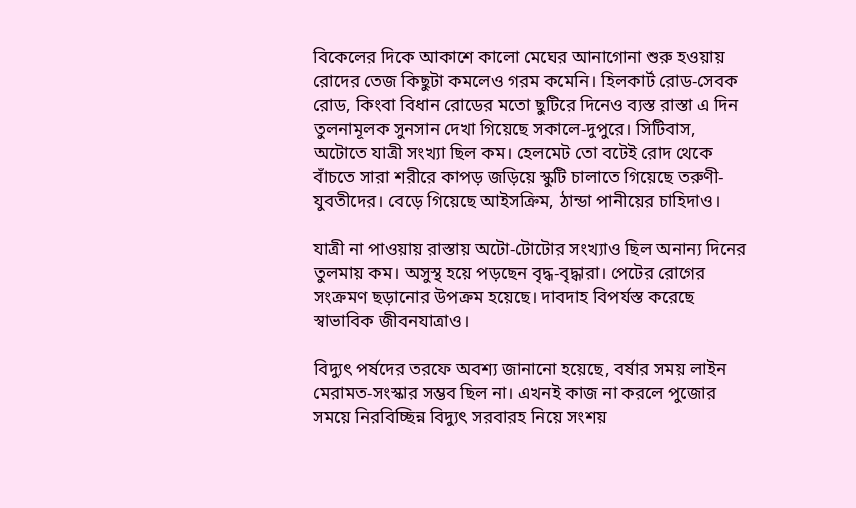বিকেলের দিকে আকাশে কালো মেঘের আনাগোনা শুরু হওয়ায় রোদের তেজ কিছুটা কমলেও গরম কমেনি। হিলকার্ট রোড-সেবক রোড, কিংবা বিধান রোডের মতো ছুটিরে দিনেও ব্যস্ত রাস্তা এ দিন তুলনামূলক সুনসান দেখা গিয়েছে সকালে-দুপুরে। সিটিবাস, অটোতে যাত্রী সংখ্যা ছিল কম। হেলমেট তো বটেই রোদ থেকে বাঁচতে সারা শরীরে কাপড় জড়িয়ে স্কুটি চালাতে গিয়েছে তরুণী-যুবতীদের। বেড়ে গিয়েছে আইসক্রিম, ঠান্ডা পানীয়ের চাহিদাও।

যাত্রী না পাওয়ায় রাস্তায় অটো-টোটোর সংখ্যাও ছিল অনান্য দিনের তুলমায় কম। অসুস্থ হয়ে পড়ছেন বৃদ্ধ-বৃদ্ধারা। পেটের রোগের সংক্রমণ ছড়ানোর উপক্রম হয়েছে। দাবদাহ বিপর্যস্ত করেছে স্বাভাবিক জীবনযাত্রাও।

বিদ্যুৎ পর্ষদের তরফে অবশ্য জানানো হয়েছে, বর্ষার সময় লাইন মেরামত-সংস্কার সম্ভব ছিল না। এখনই কাজ না করলে পুজোর সময়ে নিরবিচ্ছিন্ন বিদ্যুৎ সরবারহ নিয়ে সংশয়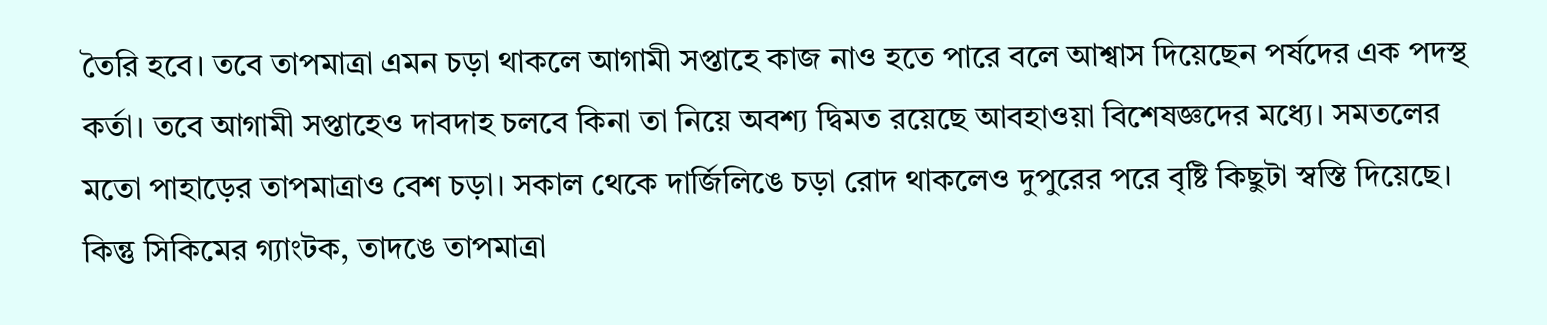তৈরি হবে। তবে তাপমাত্রা এমন চড়া থাকলে আগামী সপ্তাহে কাজ নাও হতে পারে বলে আশ্বাস দিয়েছেন পর্ষদের এক পদস্থ কর্তা। তবে আগামী সপ্তাহেও দাবদাহ চলবে কিনা তা নিয়ে অবশ্য দ্বিমত রয়েছে আবহাওয়া বিশেষজ্ঞদের মধ্যে। সমতলের মতো পাহাড়ের তাপমাত্রাও বেশ চড়া। সকাল থেকে দার্জিলিঙে চড়া রোদ থাকলেও দুপুরের পরে বৃষ্টি কিছুটা স্বস্তি দিয়েছে। কিন্তু সিকিমের গ্যাংটক, তাদঙে তাপমাত্রা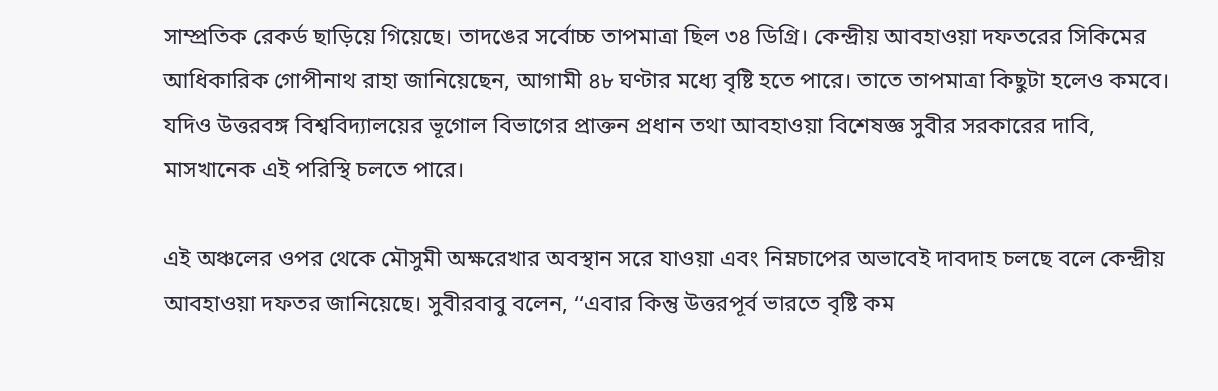সাম্প্রতিক রেকর্ড ছাড়িয়ে গিয়েছে। তাদঙের সর্বোচ্চ তাপমাত্রা ছিল ৩৪ ডিগ্রি। কেন্দ্রীয় আবহাওয়া দফতরের সিকিমের আধিকারিক গোপীনাথ রাহা জানিয়েছেন, আগামী ৪৮ ঘণ্টার মধ্যে বৃষ্টি হতে পারে। তাতে তাপমাত্রা কিছুটা হলেও কমবে। যদিও উত্তরবঙ্গ বিশ্ববিদ্যালয়ের ভূগোল বিভাগের প্রাক্তন প্রধান তথা আবহাওয়া বিশেষজ্ঞ সুবীর সরকারের দাবি, মাসখানেক এই পরিস্থি চলতে পারে।

এই অঞ্চলের ওপর থেকে মৌসুমী অক্ষরেখার অবস্থান সরে যাওয়া এবং নিম্নচাপের অভাবেই দাবদাহ চলছে বলে কেন্দ্রীয় আবহাওয়া দফতর জানিয়েছে। সুবীরবাবু বলেন, ‘‘এবার কিন্তু উত্তরপূর্ব ভারতে বৃষ্টি কম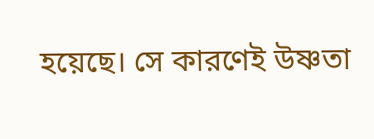হয়েছে। সে কারণেই উষ্ণতা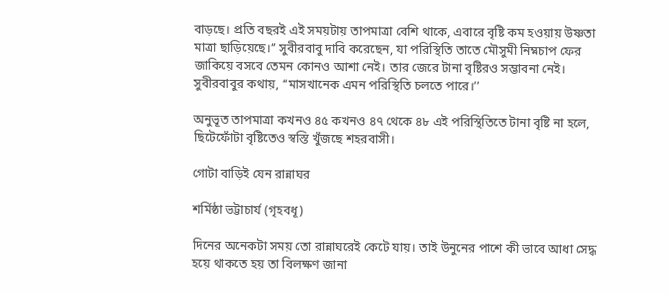বাড়ছে। প্রতি বছরই এই সময়টায় তাপমাত্রা বেশি থাকে, এবারে বৃষ্টি কম হওয়ায় উষ্ণতা মাত্রা ছাড়িয়েছে।’’ সুবীরবাবু দাবি করেছেন, যা পরিস্থিতি তাতে মৌসুমী নিম্নচাপ ফের জাকিয়ে বসবে তেমন কোনও আশা নেই। তার জেরে টানা বৃষ্টিরও সম্ভাবনা নেই। সুবীরবাবুর কথায়, ‘‘মাসখানেক এমন পরিস্থিতি চলতে পারে।’’

অনুভূত তাপমাত্রা কখনও ৪৫ কখনও ৪৭ থেকে ৪৮ এই পরিস্থিতিতে টানা বৃষ্টি না হলে, ছিটেফোঁটা বৃষ্টিতেও স্বস্তি খুঁজছে শহরবাসী।

গোটা বাড়িই যেন রান্নাঘর

শর্মিষ্ঠা ভট্টাচার্য (গৃহবধূ)

দিনের অনেকটা সময় তো রান্নাঘরেই কেটে যায়। তাই উনুনের পাশে কী ভাবে আধা সেদ্ধ হয়ে থাকতে হয় তা বিলক্ষণ জানা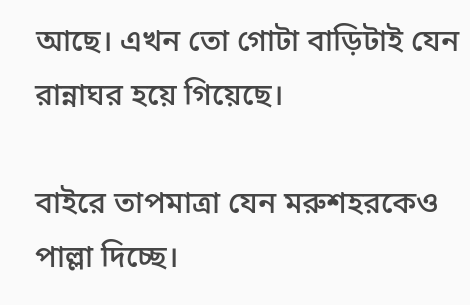আছে। এখন তো গোটা বাড়িটাই যেন রান্নাঘর হয়ে গিয়েছে।

বাইরে তাপমাত্রা যেন মরুশহরকেও পাল্লা দিচ্ছে।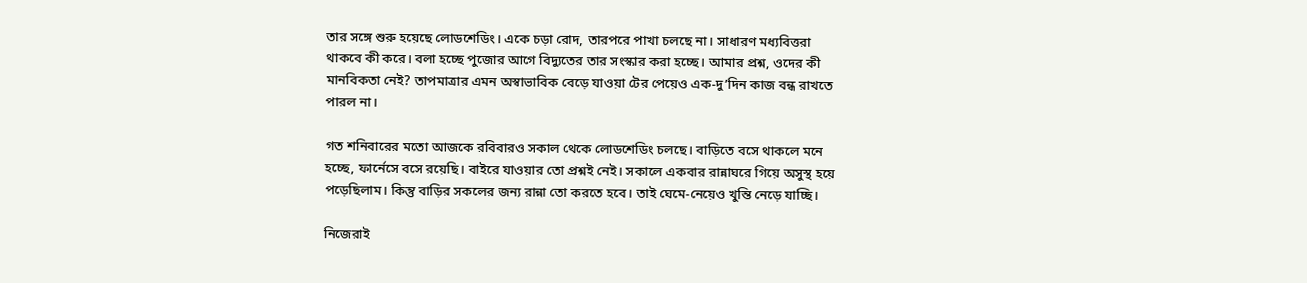তার সঙ্গে শুরু হয়েছে লোডশেডিং। একে চড়া রোদ, তারপরে পাখা চলছে না। সাধারণ মধ্যবিত্তরা থাকবে কী করে। বলা হচ্ছে পুজোর আগে বিদ্যুতের তার সংস্কার করা হচ্ছে। আমার প্রশ্ন, ওদের কী মানবিকতা নেই? তাপমাত্রার এমন অস্বাভাবিক বেড়ে যাওয়া টের পেয়েও এক-দু’দিন কাজ বন্ধ রাখতে পারল না।

গত শনিবারের মতো আজকে রবিবারও সকাল থেকে লোডশেডিং চলছে। বাড়িতে বসে থাকলে মনে হচ্ছে, ফার্নেসে বসে রয়েছি। বাইরে যাওয়ার তো প্রশ্নই নেই। সকালে একবার রান্নাঘরে গিয়ে অসুস্থ হয়ে পড়েছিলাম। কিন্তু বাড়ির সকলের জন্য রান্না তো করতে হবে। তাই ঘেমে-নেয়েও খুন্তি নেড়ে যাচ্ছি।

নিজেরাই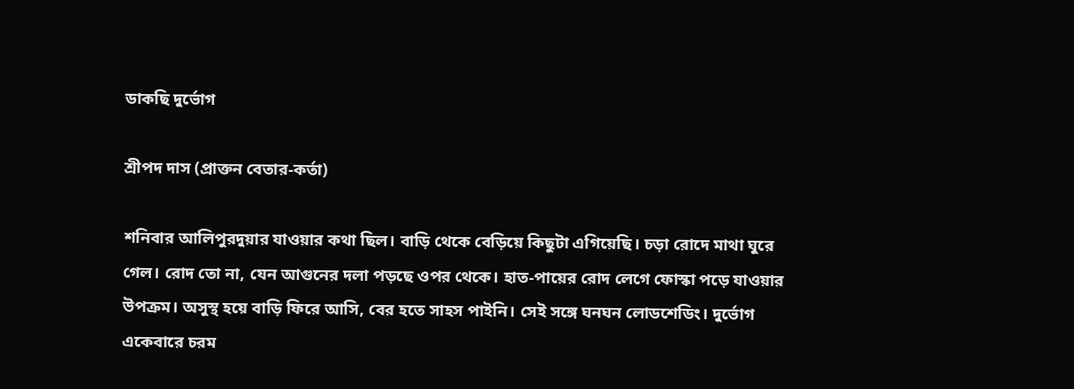ডাকছি দুর্ভোগ

শ্রীপদ দাস (প্রাক্তন বেতার-কর্তা)

শনিবার আলিপুরদুয়ার যাওয়ার কথা ছিল। বাড়ি থেকে বেড়িয়ে কিছুটা এগিয়েছি। চড়া রোদে মাথা ঘুরে গেল। রোদ তো না, যেন আগুনের দলা পড়ছে ওপর থেকে। হাত-পায়ের রোদ লেগে ফোস্কা পড়ে যাওয়ার উপক্রম। অসুস্থ হয়ে বাড়ি ফিরে আসি, বের হতে সাহস পাইনি। সেই সঙ্গে ঘনঘন লোডশেডিং। দুর্ভোগ একেবারে চরম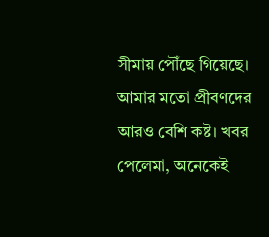সীমায় পৌঁছে গিয়েছে। আমার মতো প্রীবণদের আরও বেশি কষ্ট। খবর পেলেমা, অনেকেই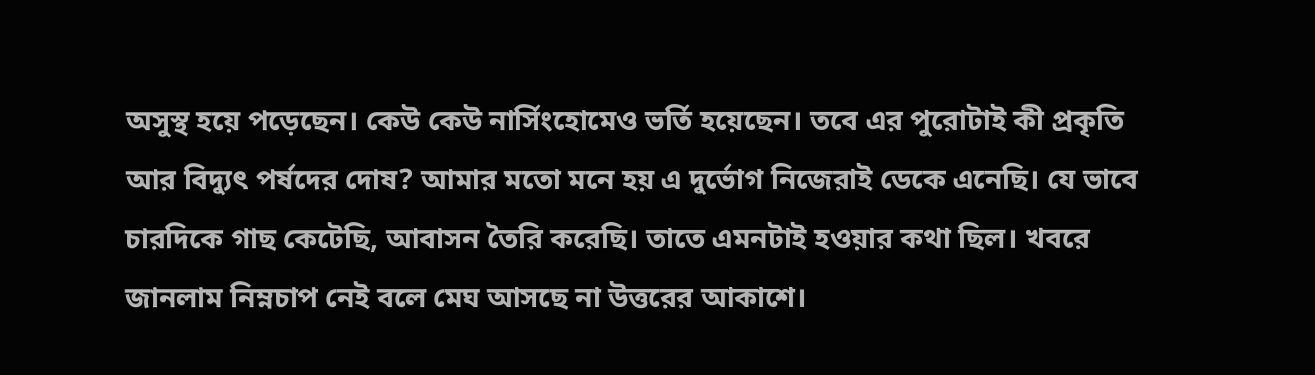অসুস্থ হয়ে পড়েছেন। কেউ কেউ নার্সিংহোমেও ভর্তি হয়েছেন। তবে এর পুরোটাই কী প্রকৃতি আর বিদ্যুৎ পর্ষদের দোষ? আমার মতো মনে হয় এ দুর্ভোগ নিজেরাই ডেকে এনেছি। যে ভাবে চারদিকে গাছ কেটেছি, আবাসন তৈরি করেছি। তাতে এমনটাই হওয়ার কথা ছিল। খবরে জানলাম নিম্নচাপ নেই বলে মেঘ আসছে না উত্তরের আকাশে।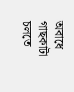অবাধে গাছকাটা চলতে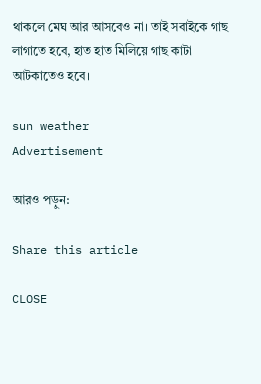থাকলে মেঘ আর আসবেও না। তাই সবাইকে গাছ লাগাতে হবে, হাত হাত মিলিয়ে গাছ কাটা আটকাতেও হবে।

sun weather
Advertisement

আরও পড়ুন:

Share this article

CLOSE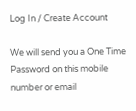Log In / Create Account

We will send you a One Time Password on this mobile number or email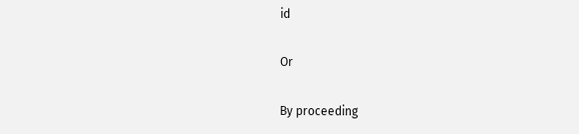id

Or

By proceeding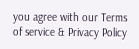you agree with our Terms of service & Privacy Policy